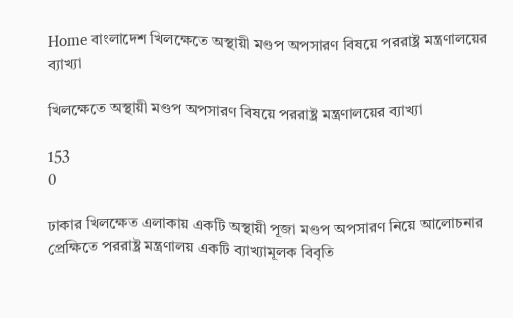Home বাংলাদেশ খিলক্ষেতে অস্থায়ী মণ্ডপ অপসারণ বিষয়ে পররাষ্ট্র মন্ত্রণালয়ের ব্যাখ্যা

খিলক্ষেতে অস্থায়ী মণ্ডপ অপসারণ বিষয়ে পররাষ্ট্র মন্ত্রণালয়ের ব্যাখ্যা

153
0

ঢাকার খিলক্ষেত এলাকায় একটি অস্থায়ী পূজা মণ্ডপ অপসারণ নিয়ে আলোচনার প্রেক্ষিতে পররাষ্ট্র মন্ত্রণালয় একটি ব্যাখ্যামূলক বিবৃতি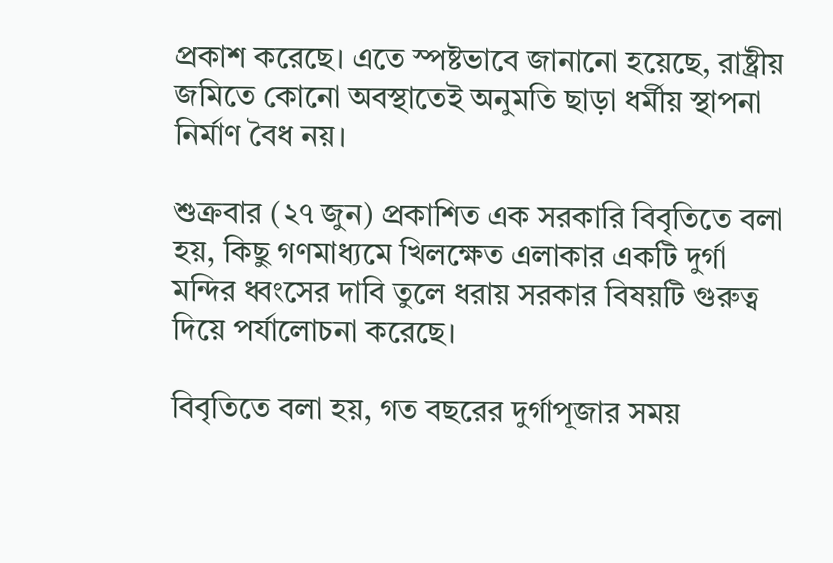প্রকাশ করেছে। এতে স্পষ্টভাবে জানানো হয়েছে, রাষ্ট্রীয় জমিতে কোনো অবস্থাতেই অনুমতি ছাড়া ধর্মীয় স্থাপনা নির্মাণ বৈধ নয়।

শুক্রবার (২৭ জুন) প্রকাশিত এক সরকারি বিবৃতিতে বলা হয়, কিছু গণমাধ্যমে খিলক্ষেত এলাকার একটি দুর্গা মন্দির ধ্বংসের দাবি তুলে ধরায় সরকার বিষয়টি গুরুত্ব দিয়ে পর্যালোচনা করেছে।

বিবৃতিতে বলা হয়, গত বছরের দুর্গাপূজার সময়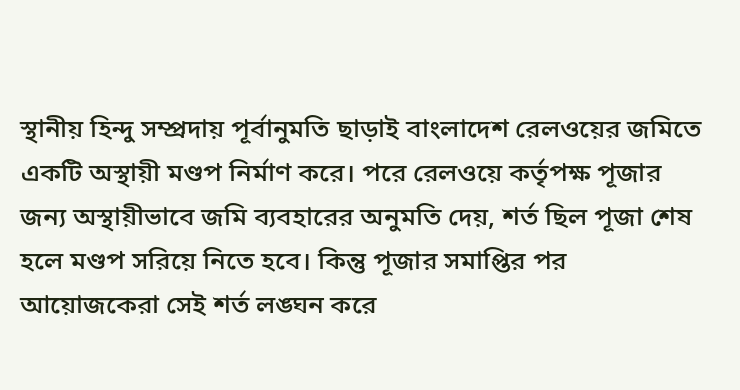স্থানীয় হিন্দু সম্প্রদায় পূর্বানুমতি ছাড়াই বাংলাদেশ রেলওয়ের জমিতে একটি অস্থায়ী মণ্ডপ নির্মাণ করে। পরে রেলওয়ে কর্তৃপক্ষ পূজার জন্য অস্থায়ীভাবে জমি ব্যবহারের অনুমতি দেয়, শর্ত ছিল পূজা শেষ হলে মণ্ডপ সরিয়ে নিতে হবে। কিন্তু পূজার সমাপ্তির পর আয়োজকেরা সেই শর্ত লঙ্ঘন করে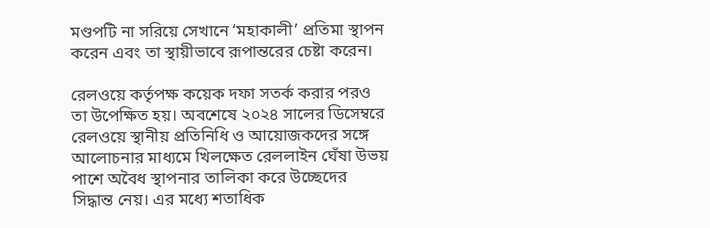মণ্ডপটি না সরিয়ে সেখানে ‘মহাকালী’ প্রতিমা স্থাপন করেন এবং তা স্থায়ীভাবে রূপান্তরের চেষ্টা করেন।

রেলওয়ে কর্তৃপক্ষ কয়েক দফা সতর্ক করার পরও তা উপেক্ষিত হয়। অবশেষে ২০২৪ সালের ডিসেম্বরে রেলওয়ে স্থানীয় প্রতিনিধি ও আয়োজকদের সঙ্গে আলোচনার মাধ্যমে খিলক্ষেত রেললাইন ঘেঁষা উভয় পাশে অবৈধ স্থাপনার তালিকা করে উচ্ছেদের সিদ্ধান্ত নেয়। এর মধ্যে শতাধিক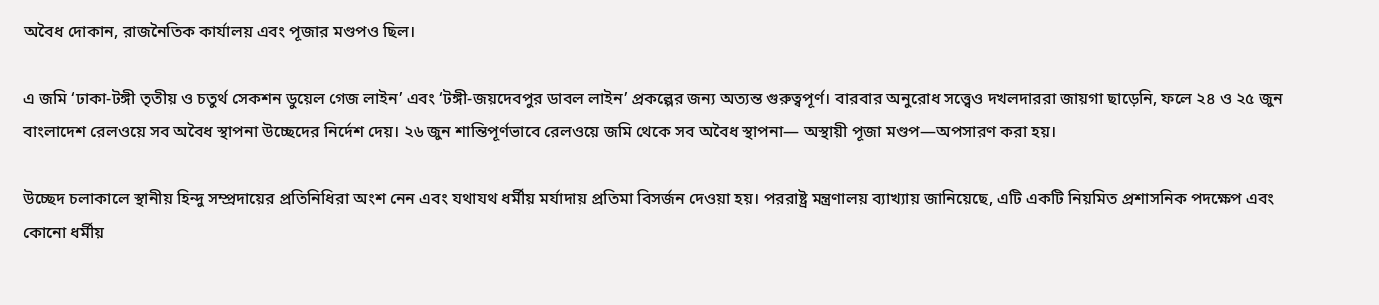অবৈধ দোকান, রাজনৈতিক কার্যালয় এবং পূজার মণ্ডপও ছিল।

এ জমি ‘ঢাকা-টঙ্গী তৃতীয় ও চতুর্থ সেকশন ডুয়েল গেজ লাইন’ এবং ‘টঙ্গী-জয়দেবপুর ডাবল লাইন’ প্রকল্পের জন্য অত্যন্ত গুরুত্বপূর্ণ। বারবার অনুরোধ সত্ত্বেও দখলদাররা জায়গা ছাড়েনি, ফলে ২৪ ও ২৫ জুন বাংলাদেশ রেলওয়ে সব অবৈধ স্থাপনা উচ্ছেদের নির্দেশ দেয়। ২৬ জুন শান্তিপূর্ণভাবে রেলওয়ে জমি থেকে সব অবৈধ স্থাপনা— অস্থায়ী পূজা মণ্ডপ—অপসারণ করা হয়।

উচ্ছেদ চলাকালে স্থানীয় হিন্দু সম্প্রদায়ের প্রতিনিধিরা অংশ নেন এবং যথাযথ ধর্মীয় মর্যাদায় প্রতিমা বিসর্জন দেওয়া হয়। পররাষ্ট্র মন্ত্রণালয় ব্যাখ্যায় জানিয়েছে, এটি একটি নিয়মিত প্রশাসনিক পদক্ষেপ এবং কোনো ধর্মীয়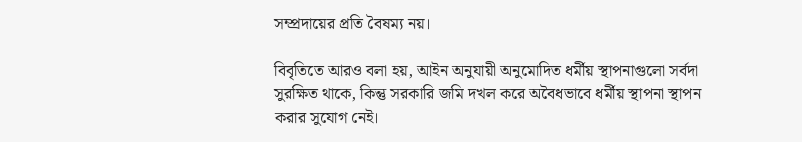সম্প্রদায়ের প্রতি বৈষম্য নয়।

বিবৃতিতে আরও বলা হয়, আইন অনুযায়ী অনুমোদিত ধর্মীয় স্থাপনাগুলো সর্বদা সুরক্ষিত থাকে, কিন্তু সরকারি জমি দখল করে অবৈধভাবে ধর্মীয় স্থাপনা স্থাপন করার সুযোগ নেই।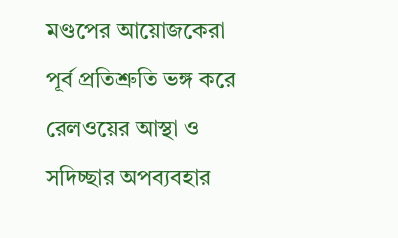মণ্ডপের আয়োজকেরা পূর্ব প্রতিশ্রুতি ভঙ্গ করে রেলওয়ের আস্থা ও সদিচ্ছার অপব্যবহার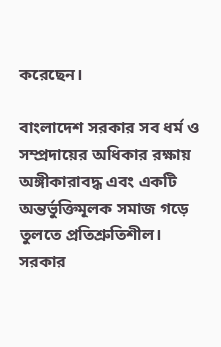করেছেন।

বাংলাদেশ সরকার সব ধর্ম ও সম্প্রদায়ের অধিকার রক্ষায় অঙ্গীকারাবদ্ধ এবং একটি অন্তর্ভুক্তিমূলক সমাজ গড়ে তুলতে প্রতিশ্রুতিশীল। সরকার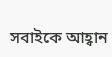সবাইকে আহ্বান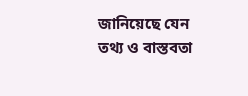জানিয়েছে যেন তথ্য ও বাস্তবতা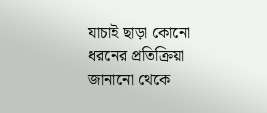যাচাই ছাড়া কোনো ধরনের প্রতিক্রিয়া জানানো থেকে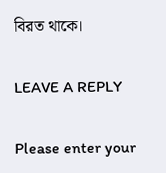বিরত থাকে।

LEAVE A REPLY

Please enter your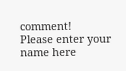comment!
Please enter your name here